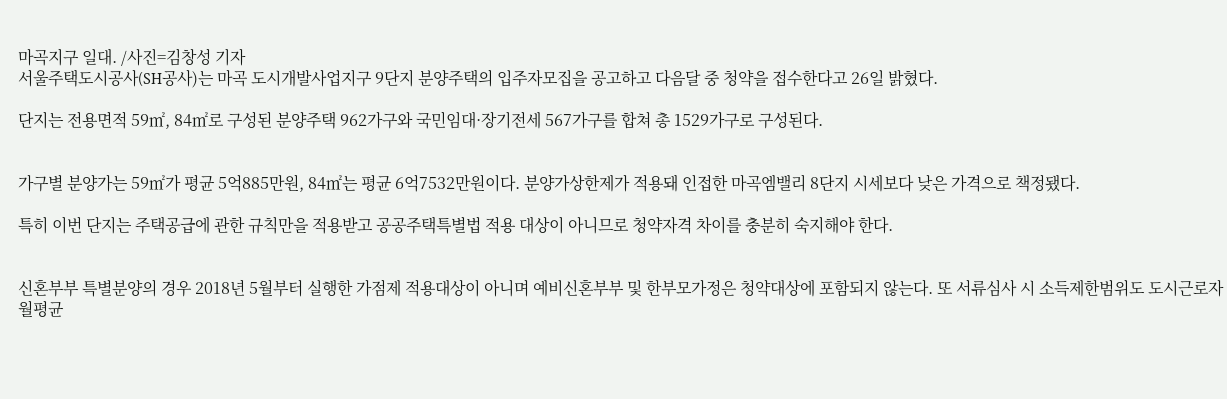마곡지구 일대. /사진=김창성 기자
서울주택도시공사(SH공사)는 마곡 도시개발사업지구 9단지 분양주택의 입주자모집을 공고하고 다음달 중 청약을 접수한다고 26일 밝혔다.

단지는 전용면적 59㎡, 84㎡로 구성된 분양주택 962가구와 국민임대·장기전세 567가구를 합쳐 총 1529가구로 구성된다.


가구별 분양가는 59㎡가 평균 5억885만원, 84㎡는 평균 6억7532만원이다. 분양가상한제가 적용돼 인접한 마곡엠밸리 8단지 시세보다 낮은 가격으로 책정됐다.

특히 이번 단지는 주택공급에 관한 규칙만을 적용받고 공공주택특별법 적용 대상이 아니므로 청약자격 차이를 충분히 숙지해야 한다.


신혼부부 특별분양의 경우 2018년 5월부터 실행한 가점제 적용대상이 아니며 예비신혼부부 및 한부모가정은 청약대상에 포함되지 않는다. 또 서류심사 시 소득제한범위도 도시근로자 월평균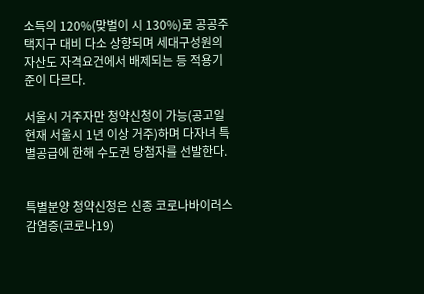소득의 120%(맞벌이 시 130%)로 공공주택지구 대비 다소 상향되며 세대구성원의 자산도 자격요건에서 배제되는 등 적용기준이 다르다.

서울시 거주자만 청약신청이 가능(공고일 현재 서울시 1년 이상 거주)하며 다자녀 특별공급에 한해 수도권 당첨자를 선발한다.


특별분양 청약신청은 신종 코로나바이러스 감염증(코로나19)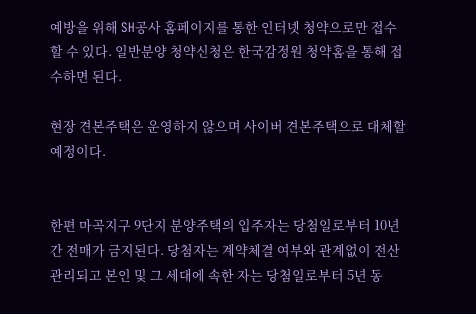예방을 위해 SH공사 홈페이지를 통한 인터넷 청약으로만 접수할 수 있다. 일반분양 청약신청은 한국감정원 청약홈을 통해 접수하면 된다.

현장 견본주택은 운영하지 않으며 사이버 견본주택으로 대체할 예정이다.


한편 마곡지구 9단지 분양주택의 입주자는 당첨일로부터 10년간 전매가 금지된다. 당첨자는 계약체결 여부와 관계없이 전산관리되고 본인 및 그 세대에 속한 자는 당첨일로부터 5년 동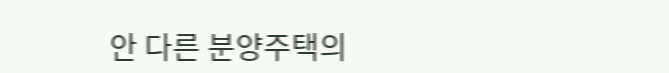안 다른 분양주택의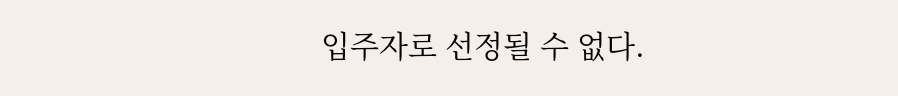입주자로 선정될 수 없다.